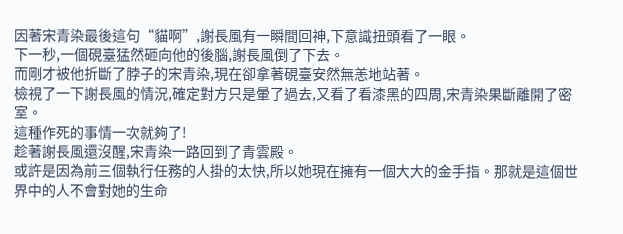因著宋青染最後這句“貓啊”,謝長風有一瞬間回神,下意識扭頭看了一眼。
下一秒,一個硯臺猛然砸向他的後腦,謝長風倒了下去。
而剛才被他折斷了脖子的宋青染,現在卻拿著硯臺安然無恙地站著。
檢視了一下謝長風的情況,確定對方只是暈了過去,又看了看漆黑的四周,宋青染果斷離開了密室。
這種作死的事情一次就夠了!
趁著謝長風還沒醒,宋青染一路回到了青雲殿。
或許是因為前三個執行任務的人掛的太快,所以她現在擁有一個大大的金手指。那就是這個世界中的人不會對她的生命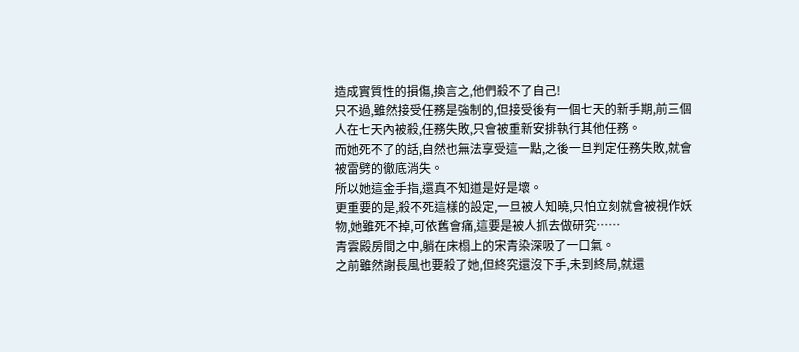造成實質性的損傷,換言之,他們殺不了自己!
只不過,雖然接受任務是強制的,但接受後有一個七天的新手期,前三個人在七天內被殺,任務失敗,只會被重新安排執行其他任務。
而她死不了的話,自然也無法享受這一點,之後一旦判定任務失敗,就會被雷劈的徹底消失。
所以她這金手指,還真不知道是好是壞。
更重要的是,殺不死這樣的設定,一旦被人知曉,只怕立刻就會被視作妖物,她雖死不掉,可依舊會痛,這要是被人抓去做研究……
青雲殿房間之中,躺在床榻上的宋青染深吸了一口氣。
之前雖然謝長風也要殺了她,但終究還沒下手,未到終局,就還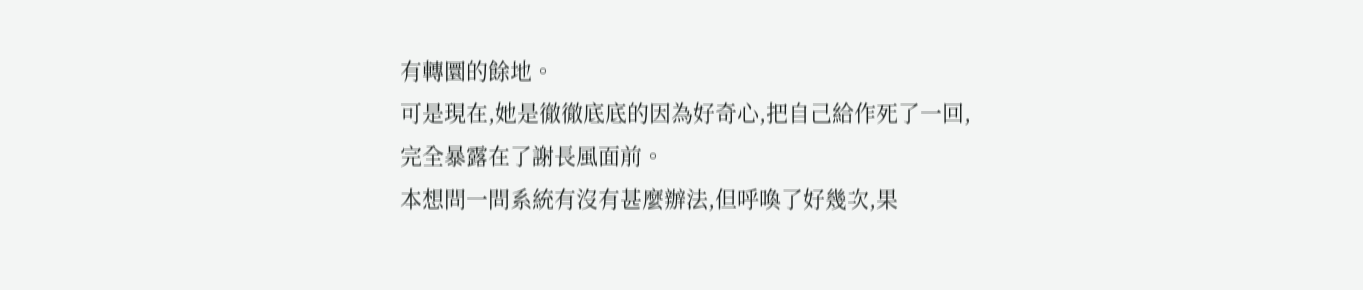有轉圜的餘地。
可是現在,她是徹徹底底的因為好奇心,把自己給作死了一回,完全暴露在了謝長風面前。
本想問一問系統有沒有甚麼辦法,但呼喚了好幾次,果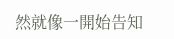然就像一開始告知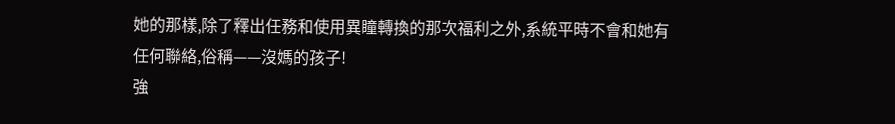她的那樣,除了釋出任務和使用異瞳轉換的那次福利之外,系統平時不會和她有任何聯絡,俗稱——沒媽的孩子!
強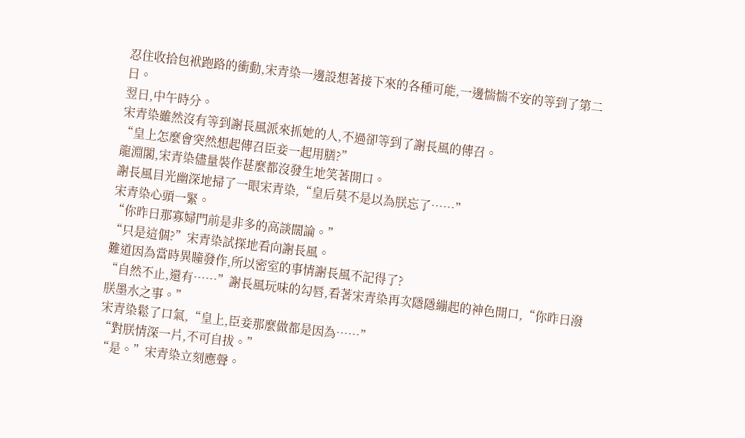忍住收拾包袱跑路的衝動,宋青染一邊設想著接下來的各種可能,一邊惴惴不安的等到了第二日。
翌日,中午時分。
宋青染雖然沒有等到謝長風派來抓她的人,不過卻等到了謝長風的傳召。
“皇上怎麼會突然想起傳召臣妾一起用膳?”
龍淵閣,宋青染儘量裝作甚麼都沒發生地笑著開口。
謝長風目光幽深地掃了一眼宋青染,“皇后莫不是以為朕忘了……”
宋青染心頭一緊。
“你昨日那寡婦門前是非多的高談闊論。”
“只是這個?”宋青染試探地看向謝長風。
難道因為當時異瞳發作,所以密室的事情謝長風不記得了?
“自然不止,還有……”謝長風玩味的勾唇,看著宋青染再次隱隱繃起的神色開口,“你昨日潑朕墨水之事。”
宋青染鬆了口氣,“皇上,臣妾那麼做都是因為……”
“對朕情深一片,不可自拔。”
“是。”宋青染立刻應聲。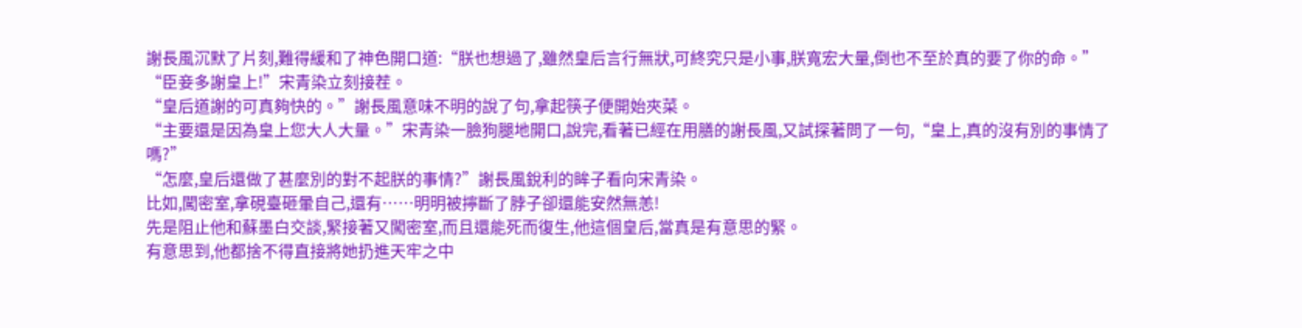謝長風沉默了片刻,難得緩和了神色開口道:“朕也想過了,雖然皇后言行無狀,可終究只是小事,朕寬宏大量,倒也不至於真的要了你的命。”
“臣妾多謝皇上!”宋青染立刻接茬。
“皇后道謝的可真夠快的。”謝長風意味不明的說了句,拿起筷子便開始夾菜。
“主要還是因為皇上您大人大量。”宋青染一臉狗腿地開口,說完,看著已經在用膳的謝長風,又試探著問了一句,“皇上,真的沒有別的事情了嗎?”
“怎麼,皇后還做了甚麼別的對不起朕的事情?”謝長風銳利的眸子看向宋青染。
比如,闖密室,拿硯臺砸暈自己,還有……明明被擰斷了脖子卻還能安然無恙!
先是阻止他和蘇墨白交談,緊接著又闖密室,而且還能死而復生,他這個皇后,當真是有意思的緊。
有意思到,他都捨不得直接將她扔進天牢之中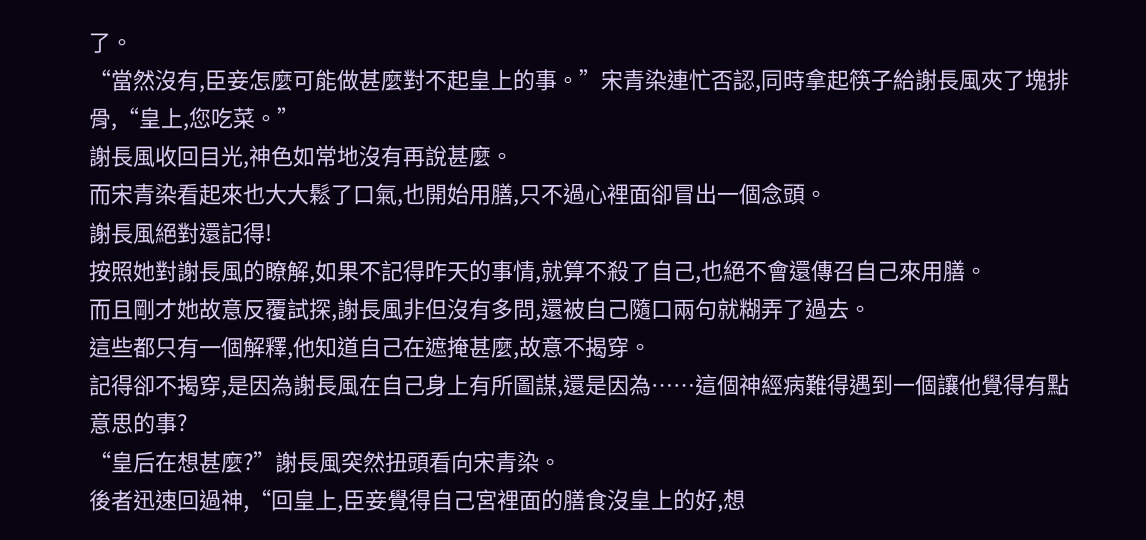了。
“當然沒有,臣妾怎麼可能做甚麼對不起皇上的事。”宋青染連忙否認,同時拿起筷子給謝長風夾了塊排骨,“皇上,您吃菜。”
謝長風收回目光,神色如常地沒有再說甚麼。
而宋青染看起來也大大鬆了口氣,也開始用膳,只不過心裡面卻冒出一個念頭。
謝長風絕對還記得!
按照她對謝長風的瞭解,如果不記得昨天的事情,就算不殺了自己,也絕不會還傳召自己來用膳。
而且剛才她故意反覆試探,謝長風非但沒有多問,還被自己隨口兩句就糊弄了過去。
這些都只有一個解釋,他知道自己在遮掩甚麼,故意不揭穿。
記得卻不揭穿,是因為謝長風在自己身上有所圖謀,還是因為……這個神經病難得遇到一個讓他覺得有點意思的事?
“皇后在想甚麼?”謝長風突然扭頭看向宋青染。
後者迅速回過神,“回皇上,臣妾覺得自己宮裡面的膳食沒皇上的好,想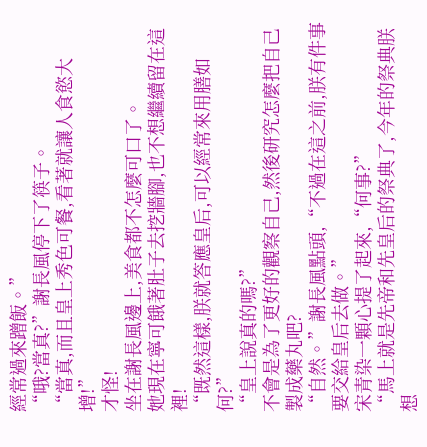經常過來蹭飯。”
“哦?當真?”謝長風停下了筷子。
“當真,而且皇上秀色可餐,看著就讓人食慾大增!”
才怪!
坐在謝長風邊上,美食都不怎麼可口了。
她現在寧可餓著肚子去挖牆腳,也不想繼續留在這裡!
“既然這樣,朕就答應皇后,可以經常來用膳如何?”
“皇上說真的嗎?”
不會是為了更好的觀察自己,然後研究怎麼把自己製成藥丸吧?
“自然。”謝長風點頭,“不過在這之前,朕有件事要交給皇后去做。”
宋青染一顆心提了起來,“何事?”
“馬上就是先帝和先皇后的祭典了,今年的祭典朕想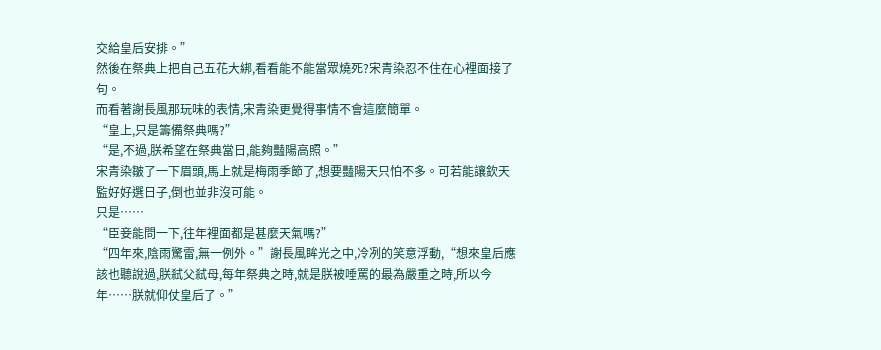交給皇后安排。”
然後在祭典上把自己五花大綁,看看能不能當眾燒死?宋青染忍不住在心裡面接了句。
而看著謝長風那玩味的表情,宋青染更覺得事情不會這麼簡單。
“皇上,只是籌備祭典嗎?”
“是,不過,朕希望在祭典當日,能夠豔陽高照。”
宋青染皺了一下眉頭,馬上就是梅雨季節了,想要豔陽天只怕不多。可若能讓欽天監好好選日子,倒也並非沒可能。
只是……
“臣妾能問一下,往年裡面都是甚麼天氣嗎?”
“四年來,陰雨驚雷,無一例外。”謝長風眸光之中,冷冽的笑意浮動,“想來皇后應該也聽說過,朕弒父弒母,每年祭典之時,就是朕被唾罵的最為嚴重之時,所以今年……朕就仰仗皇后了。”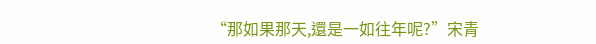“那如果那天,還是一如往年呢?”宋青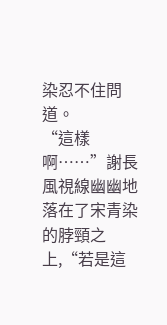染忍不住問道。
“這樣啊……”謝長風視線幽幽地落在了宋青染的脖頸之上,“若是這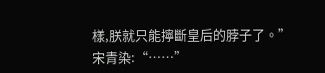樣,朕就只能擰斷皇后的脖子了。”
宋青染:“……”